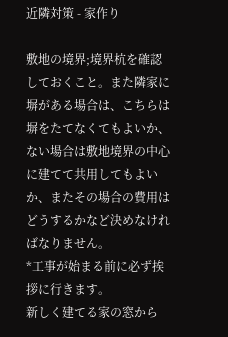近隣対策 - 家作り

敷地の境界;境界杭を確認しておくこと。また隣家に塀がある場合は、こちらは塀をたてなくてもよいか、ない場合は敷地境界の中心に建てて共用してもよいか、またその場合の費用はどうするかなど決めなければなりません。
*工事が始まる前に必ず挨拶に行きます。
新しく建てる家の窓から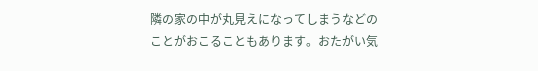隣の家の中が丸見えになってしまうなどのことがおこることもあります。おたがい気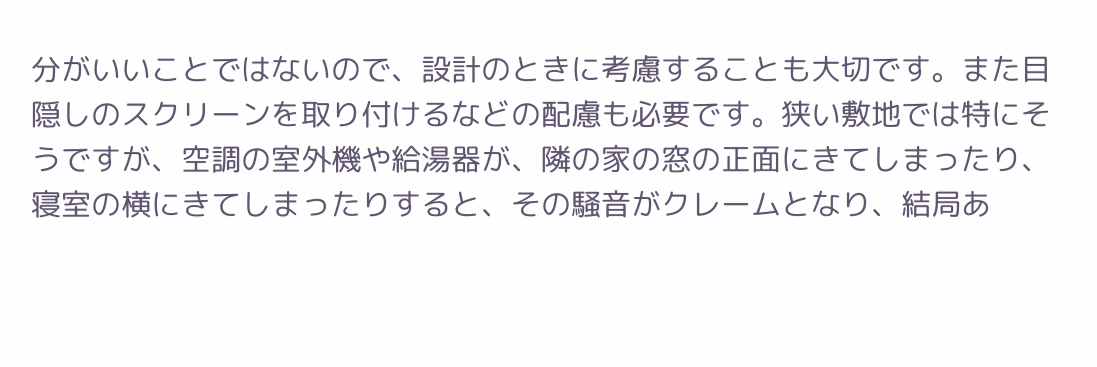分がいいことではないので、設計のときに考慮することも大切です。また目隠しのスクリーンを取り付けるなどの配慮も必要です。狭い敷地では特にそうですが、空調の室外機や給湯器が、隣の家の窓の正面にきてしまったり、寝室の横にきてしまったりすると、その騒音がクレームとなり、結局あ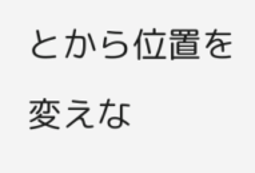とから位置を変えな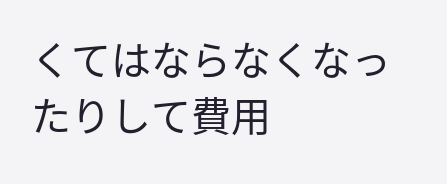くてはならなくなったりして費用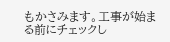もかさみます。工事が始まる前にチェックし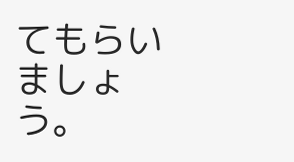てもらいましょう。